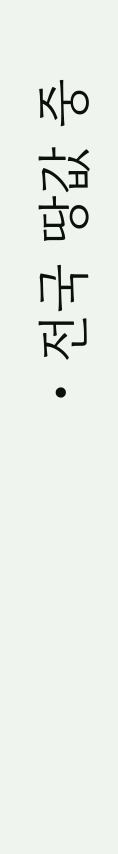• 전국 땅값 중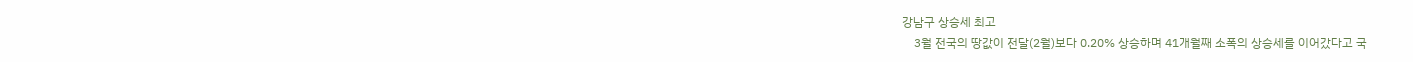강남구 상승세 최고
    3월 전국의 땅값이 전달(2월)보다 0.20% 상승하며 41개월째 소폭의 상승세를 이어갔다고 국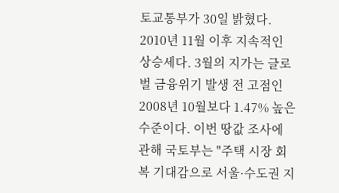토교통부가 30일 밝혔다. 2010년 11월 이후 지속적인 상승세다. 3월의 지가는 글로벌 금융위기 발생 전 고점인 2008년 10월보다 1.47% 높은 수준이다. 이번 땅값 조사에 관해 국토부는 "주택 시장 회복 기대감으로 서울·수도권 지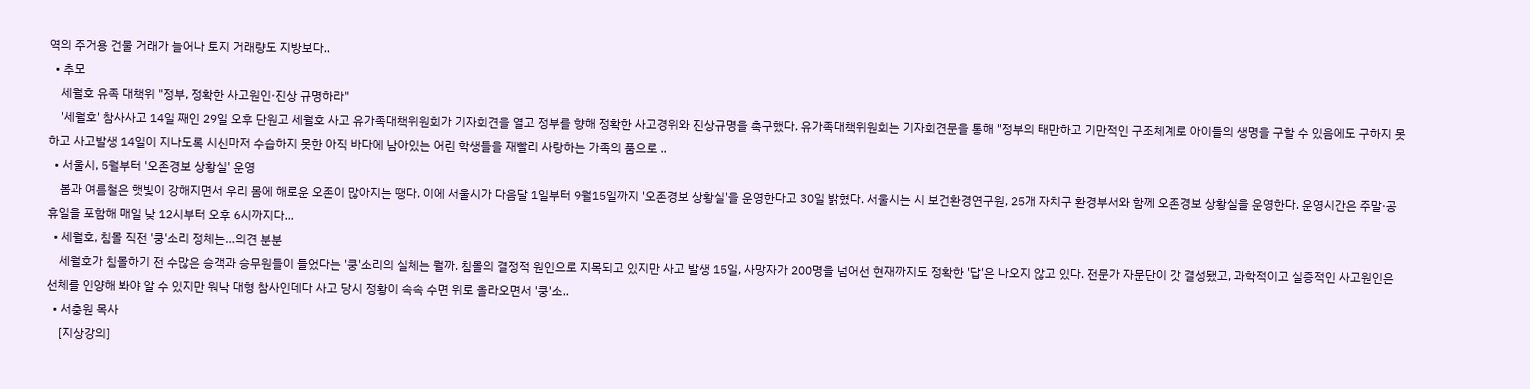역의 주거용 건물 거래가 늘어나 토지 거래량도 지방보다..
  • 추모
    세월호 유족 대책위 "정부, 정확한 사고원인·진상 규명하라"
    '세월호' 참사사고 14일 째인 29일 오후 단원고 세월호 사고 유가족대책위원회가 기자회견을 열고 정부를 향해 정확한 사고경위와 진상규명을 촉구했다. 유가족대책위원회는 기자회견문을 통해 "정부의 태만하고 기만적인 구조체계로 아이들의 생명을 구할 수 있음에도 구하지 못하고 사고발생 14일이 지나도록 시신마저 수습하지 못한 아직 바다에 남아있는 어린 학생들을 재빨리 사랑하는 가족의 품으로 ..
  • 서울시, 5월부터 '오존경보 상황실' 운영
    봄과 여름철은 햇빛이 강해지면서 우리 몸에 해로운 오존이 많아지는 땡다. 이에 서울시가 다음달 1일부터 9월15일까지 '오존경보 상황실'을 운영한다고 30일 밝혔다. 서울시는 시 보건환경연구원, 25개 자치구 환경부서와 함께 오존경보 상황실을 운영한다. 운영시간은 주말·공휴일을 포함해 매일 낮 12시부터 오후 6시까지다...
  • 세월호, 침몰 직전 '쿵'소리 정체는…의견 분분
    세월호가 침몰하기 전 수많은 승객과 승무원들이 들었다는 '쿵'소리의 실체는 뭘까. 침몰의 결정적 원인으로 지목되고 있지만 사고 발생 15일, 사망자가 200명을 넘어선 현재까지도 정확한 '답'은 나오지 않고 있다. 전문가 자문단이 갓 결성됐고, 과학적이고 실증적인 사고원인은 선체를 인양해 봐야 알 수 있지만 워낙 대형 참사인데다 사고 당시 정황이 속속 수면 위로 올라오면서 '쿵'소..
  • 서충원 목사
    [지상강의]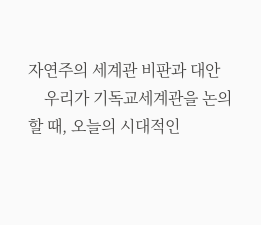자연주의 세계관 비판과 대안
    우리가 기독교세계관을 논의할 때, 오늘의 시대적인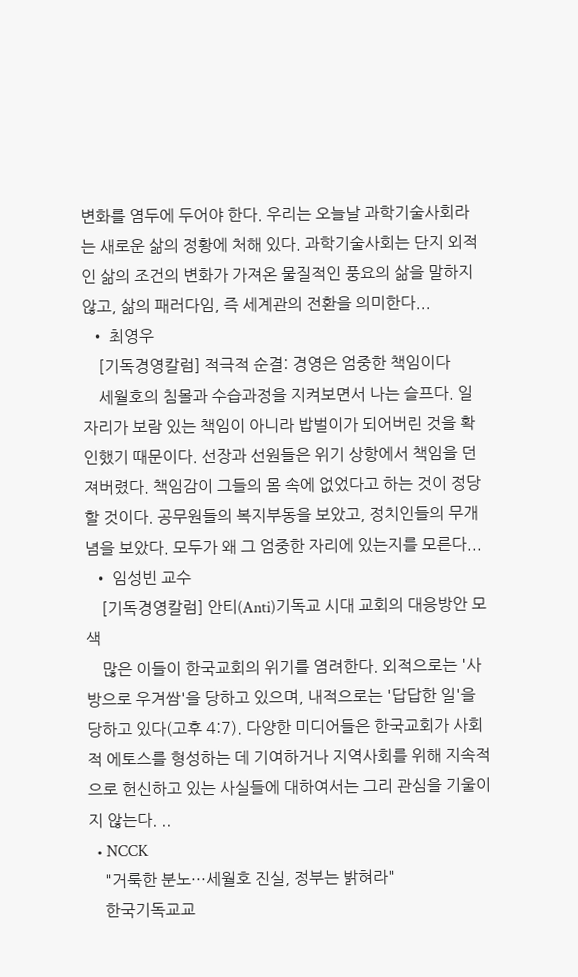변화를 염두에 두어야 한다. 우리는 오늘날 과학기술사회라는 새로운 삶의 정황에 처해 있다. 과학기술사회는 단지 외적인 삶의 조건의 변화가 가져온 물질적인 풍요의 삶을 말하지 않고, 삶의 패러다임, 즉 세계관의 전환을 의미한다...
  • 최영우
    [기독경영칼럼] 적극적 순결: 경영은 엄중한 책임이다
    세월호의 침몰과 수습과정을 지켜보면서 나는 슬프다. 일자리가 보람 있는 책임이 아니라 밥벌이가 되어버린 것을 확인했기 때문이다. 선장과 선원들은 위기 상항에서 책임을 던져버렸다. 책임감이 그들의 몸 속에 없었다고 하는 것이 정당할 것이다. 공무원들의 복지부동을 보았고, 정치인들의 무개념을 보았다. 모두가 왜 그 엄중한 자리에 있는지를 모른다...
  • 임성빈 교수
    [기독경영칼럼] 안티(Anti)기독교 시대 교회의 대응방안 모색
    많은 이들이 한국교회의 위기를 염려한다. 외적으로는 '사방으로 우겨쌈'을 당하고 있으며, 내적으로는 '답답한 일'을 당하고 있다(고후 4:7). 다양한 미디어들은 한국교회가 사회적 에토스를 형성하는 데 기여하거나 지역사회를 위해 지속적으로 헌신하고 있는 사실들에 대하여서는 그리 관심을 기울이지 않는다. ..
  • NCCK
    "거룩한 분노···세월호 진실, 정부는 밝혀라"
    한국기독교교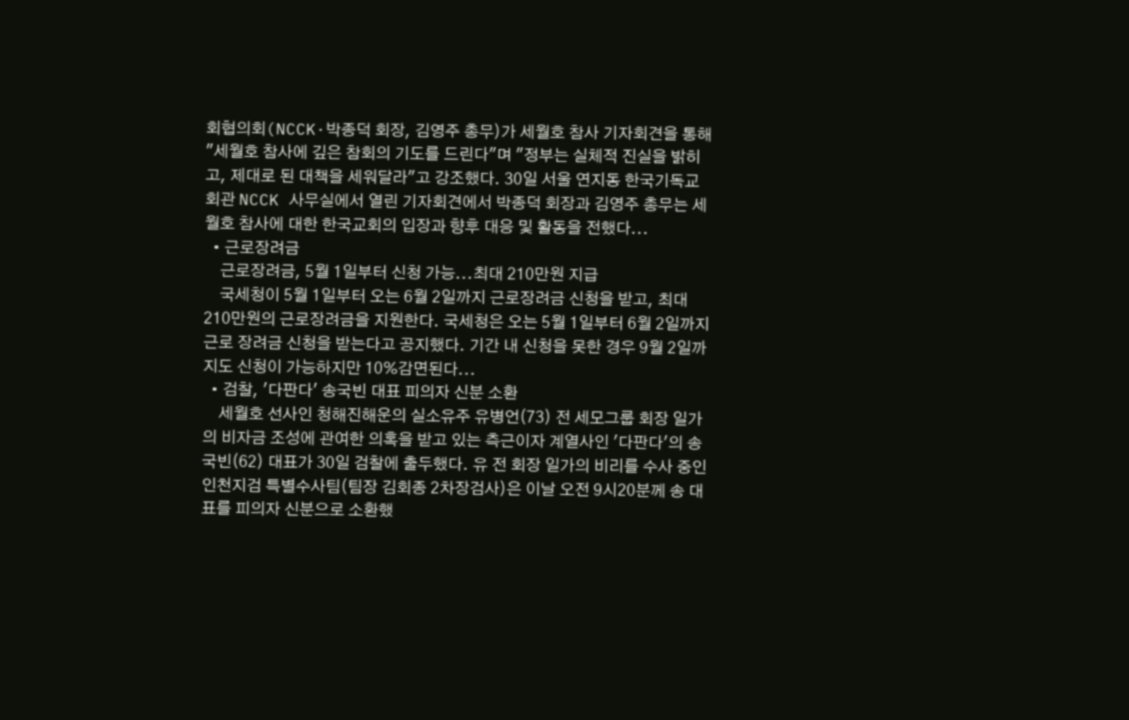회협의회(NCCK·박종덕 회장, 김영주 총무)가 세월호 참사 기자회견을 통해 "세월호 참사에 깊은 참회의 기도를 드린다"며 "정부는 실체적 진실을 밝히고, 제대로 된 대책을 세워달라"고 강조했다. 30일 서울 연지동 한국기독교회관 NCCK 사무실에서 열린 기자회견에서 박종덕 회장과 김영주 총무는 세월호 참사에 대한 한국교회의 입장과 향후 대응 및 활동을 전했다...
  • 근로장려금
    근로장려금, 5월 1일부터 신청 가능...최대 210만원 지급
    국세청이 5월 1일부터 오는 6월 2일까지 근로장려금 신청을 받고, 최대 210만원의 근로장려금을 지원한다. 국세청은 오는 5월 1일부터 6월 2일까지 근로 장려금 신청을 받는다고 공지했다. 기간 내 신청을 못한 경우 9월 2일까지도 신청이 가능하지만 10%감면된다...
  • 검찰, '다판다' 송국빈 대표 피의자 신분 소환
    세월호 선사인 청해진해운의 실소유주 유병언(73) 전 세모그룹 회장 일가의 비자금 조성에 관여한 의혹을 받고 있는 측근이자 계열사인 '다판다'의 송국빈(62) 대표가 30일 검찰에 출두했다. 유 전 회장 일가의 비리를 수사 중인 인천지검 특별수사팀(팀장 김회종 2차장검사)은 이날 오전 9시20분께 송 대표를 피의자 신분으로 소환했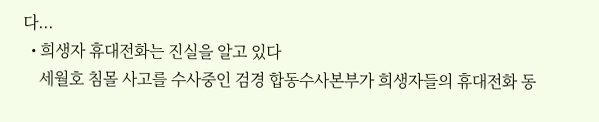다...
  • 희생자 휴대전화는 진실을 알고 있다
    세월호 침몰 사고를 수사중인 검경 합동수사본부가 희생자들의 휴대전화 동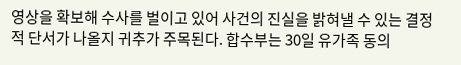영상을 확보해 수사를 벌이고 있어 사건의 진실을 밝혀낼 수 있는 결정적 단서가 나올지 귀추가 주목된다. 합수부는 30일 유가족 동의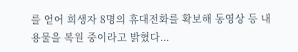를 얻어 희생자 8명의 휴대전화를 확보해 동영상 등 내용물을 복원 중이라고 밝혔다...